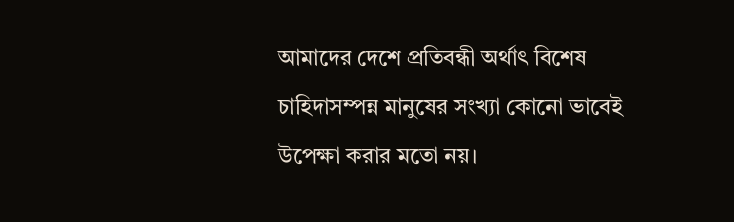আমাদের দেশে প্রতিবন্ধী অর্থাৎ বিশেষ চাহিদাসম্পন্ন মানুষের সংখ্যা কোনো ভাবেই উপেক্ষা করার মতো নয়।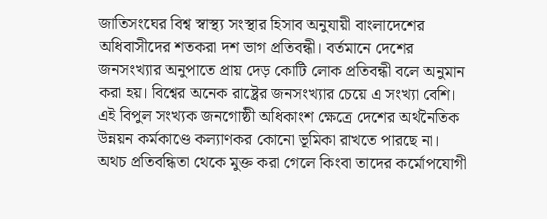জাতিসংঘের বিশ্ব স্বাস্থ্য সংস্থার হিসাব অনুযায়ী বাংলাদেশের অধিবাসীদের শতকরা দশ ভাগ প্রতিবন্ধী। বর্তমানে দেশের জনসংখ্যার অনুপাতে প্রায় দেড় কোটি লোক প্রতিবন্ধী বলে অনুমান করা হয়। বিশ্বের অনেক রাষ্ট্রের জনসংখ্যার চেয়ে এ সংখ্যা বেশি। এই বিপুল সংখ্যক জনগোষ্ঠী অধিকাংশ ক্ষেত্রে দেশের অর্থনৈতিক উন্নয়ন কর্মকাণ্ডে কল্যাণকর কোনো ভূমিকা রাখতে পারছে না। অথচ প্রতিবন্ধিতা থেকে মুক্ত করা গেলে কিংবা তাদের কর্মোপযোগী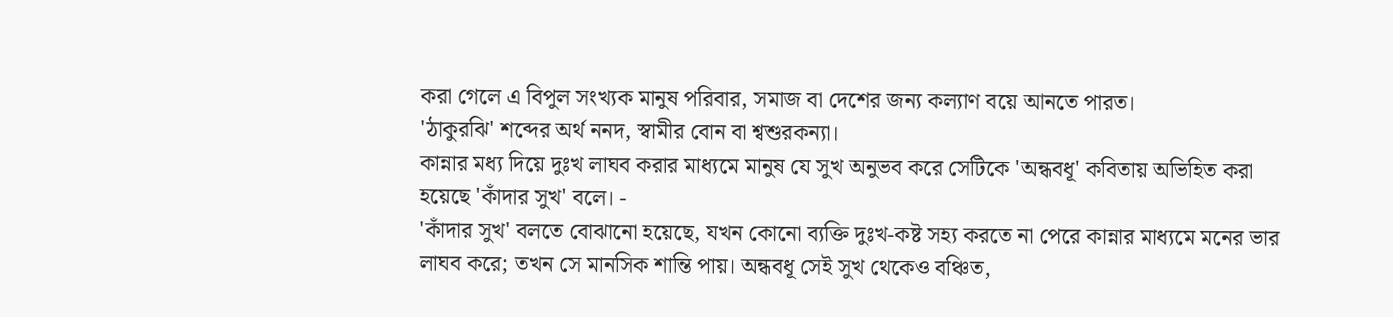করা গেলে এ বিপুল সংখ্যক মানুষ পরিবার, সমাজ বা দেশের জন্য কল্যাণ বয়ে আনতে পারত।
'ঠাকুরঝি' শব্দের অর্থ ননদ, স্বামীর বোন বা শ্বশুরকন্যা।
কান্নার মধ্য দিয়ে দুঃখ লাঘব করার মাধ্যমে মানুষ যে সুখ অনুভব করে সেটিকে 'অন্ধবধূ' কবিতায় অভিহিত করা হয়েছে 'কাঁদার সুখ' বলে। -
'কাঁদার সুখ' বলতে বোঝানো হয়েছে, যখন কোনো ব্যক্তি দুঃখ-কষ্ট সহ্য করতে না পেরে কান্নার মাধ্যমে মনের ভার লাঘব করে; তখন সে মানসিক শান্তি পায়। অন্ধবধূ সেই সুখ থেকেও বঞ্চিত,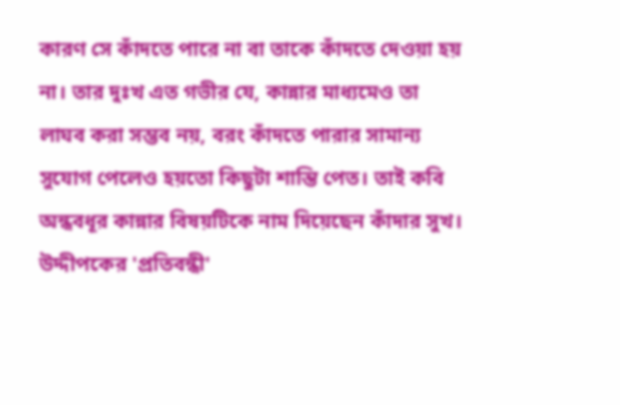কারণ সে কাঁদতে পারে না বা তাকে কাঁদতে দেওয়া হয় না। তার দুঃখ এত গভীর যে, কান্নার মাধ্যমেও তা লাঘব করা সম্ভব নয়, বরং কাঁদতে পারার সামান্য সুযোগ পেলেও হয়তো কিছুটা শান্তি পেত। তাই কবি অন্ধবধূর কান্নার বিষয়টিকে নাম দিয়েছেন কাঁদার সুখ।
উদ্দীপকের 'প্রতিবন্ধী'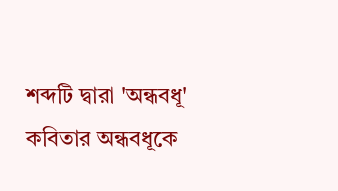শব্দটি দ্বারা 'অন্ধবধূ' কবিতার অন্ধবধূকে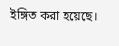ইঙ্গিত করা হয়েছে।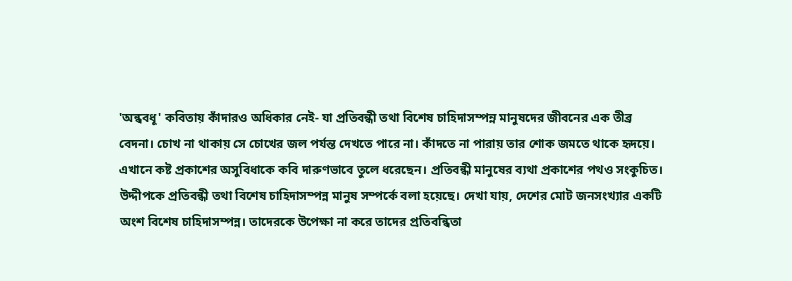'অন্ধবধূ' কবিতায় কাঁদারও অধিকার নেই- যা প্রতিবন্ধী তথা বিশেষ চাহিদাসম্পন্ন মানুষদের জীবনের এক তীব্র বেদনা। চোখ না থাকায় সে চোখের জল পর্যন্ত দেখতে পারে না। কাঁদতে না পারায় তার শোক জমতে থাকে হৃদয়ে। এখানে কষ্ট প্রকাশের অসুবিধাকে কবি দারুণভাবে তুলে ধরেছেন। প্রতিবন্ধী মানুষের ব্যথা প্রকাশের পথও সংকুচিত।
উদ্দীপকে প্রতিবন্ধী তথা বিশেষ চাহিদাসম্পন্ন মানুষ সম্পর্কে বলা হয়েছে। দেখা যায়, দেশের মোট জনসংখ্যার একটি অংশ বিশেষ চাহিদাসম্পন্ন। তাদেরকে উপেক্ষা না করে তাদের প্রতিবন্ধিতা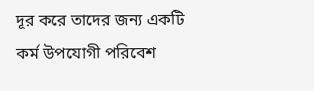দূর করে তাদের জন্য একটি কর্ম উপযোগী পরিবেশ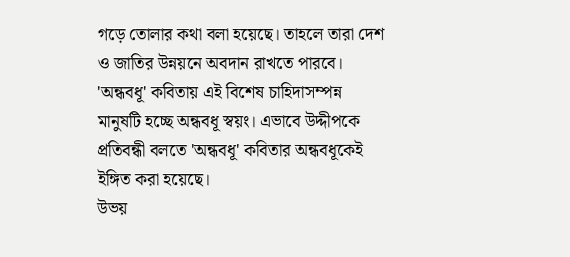গড়ে তোলার কথা বলা হয়েছে। তাহলে তারা দেশ ও জাতির উন্নয়নে অবদান রাখতে পারবে। 'অন্ধবধূ' কবিতায় এই বিশেষ চাহিদাসম্পন্ন মানুষটি হচ্ছে অন্ধবধূ স্বয়ং। এভাবে উদ্দীপকে প্রতিবন্ধী বলতে 'অন্ধবধূ' কবিতার অন্ধবধূকেই ইঙ্গিত করা হয়েছে।
উভয়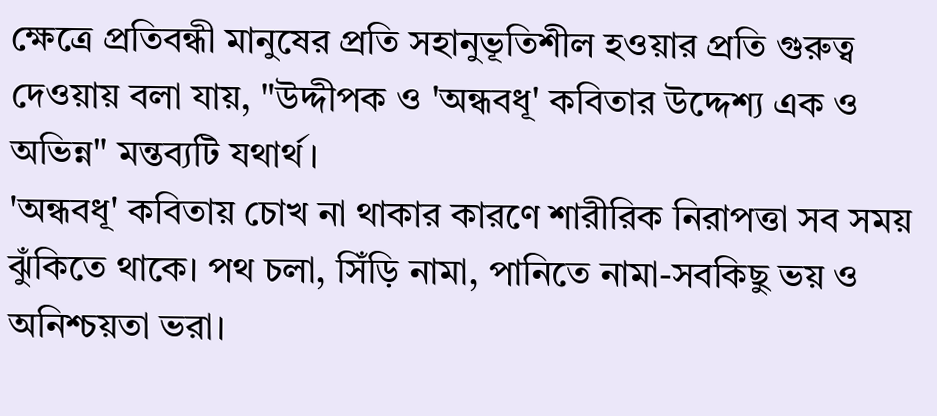ক্ষেত্রে প্রতিবন্ধী মানুষের প্রতি সহানুভূতিশীল হওয়ার প্রতি গুরুত্ব দেওয়ায় বলা যায়, "উদ্দীপক ও 'অন্ধবধূ' কবিতার উদ্দেশ্য এক ও অভিন্ন" মন্তব্যটি যথার্থ।
'অন্ধবধূ' কবিতায় চোখ না থাকার কারণে শারীরিক নিরাপত্তা সব সময় ঝুঁকিতে থাকে। পথ চলা, সিঁড়ি নামা, পানিতে নামা-সবকিছু ভয় ও অনিশ্চয়তা ভরা।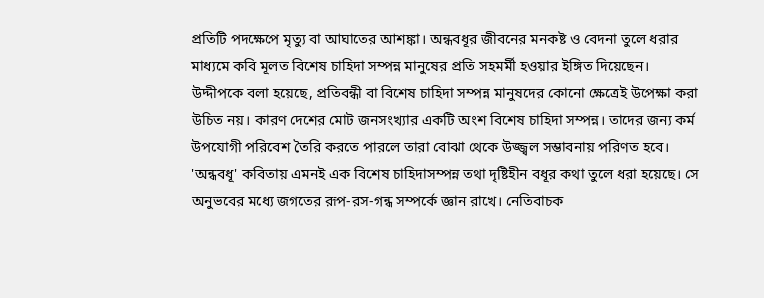প্রতিটি পদক্ষেপে মৃত্যু বা আঘাতের আশঙ্কা। অন্ধবধূর জীবনের মনকষ্ট ও বেদনা তুলে ধরার মাধ্যমে কবি মূলত বিশেষ চাহিদা সম্পন্ন মানুষের প্রতি সহমর্মী হওয়ার ইঙ্গিত দিয়েছেন।
উদ্দীপকে বলা হয়েছে, প্রতিবন্ধী বা বিশেষ চাহিদা সম্পন্ন মানুষদের কোনো ক্ষেত্রেই উপেক্ষা করা উচিত নয়। কারণ দেশের মোট জনসংখ্যার একটি অংশ বিশেষ চাহিদা সম্পন্ন। তাদের জন্য কর্ম উপযোগী পরিবেশ তৈরি করতে পারলে তারা বোঝা থেকে উজ্জ্বল সম্ভাবনায় পরিণত হবে। 'অন্ধবধূ' কবিতায় এমনই এক বিশেষ চাহিদাসম্পন্ন তথা দৃষ্টিহীন বধূর কথা তুলে ধরা হয়েছে। সে অনুভবের মধ্যে জগতের রূপ-রস-গন্ধ সম্পর্কে জ্ঞান রাখে। নেতিবাচক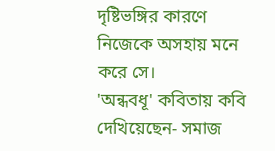দৃষ্টিভঙ্গির কারণে নিজেকে অসহায় মনে করে সে।
'অন্ধবধূ' কবিতায় কবি দেখিয়েছেন- সমাজ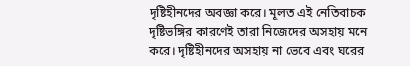দৃষ্টিহীনদের অবজ্ঞা করে। মূলত এই নেতিবাচক দৃষ্টিভঙ্গির কারণেই তারা নিজেদের অসহায় মনে করে। দৃষ্টিহীনদের অসহায় না ভেবে এবং ঘরের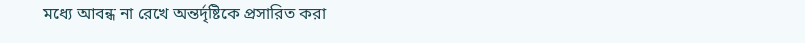মধ্যে আবন্ধ না রেখে অন্তর্দৃষ্টিকে প্রসারিত করা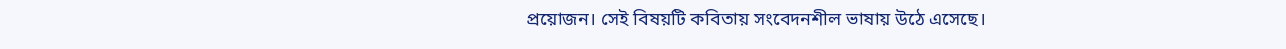প্রয়োজন। সেই বিষয়টি কবিতায় সংবেদনশীল ভাষায় উঠে এসেছে।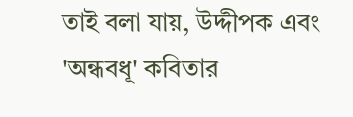তাই বলা যায়, উদ্দীপক এবং 'অন্ধবধূ' কবিতার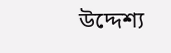উদ্দেশ্য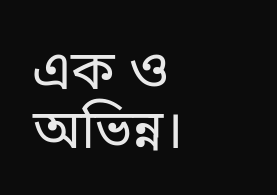এক ও অভিন্ন।